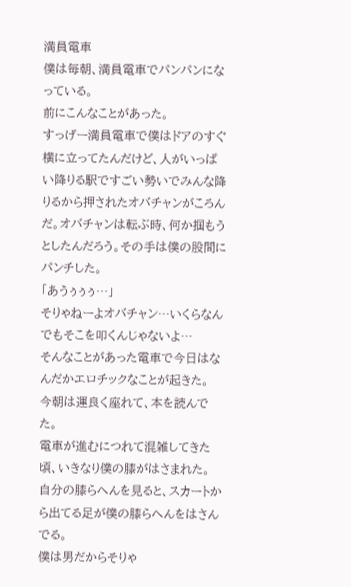満員電車
僕は毎朝、満員電車でパンパンになっている。
前にこんなことがあった。
すっげー満員電車で僕はドアのすぐ横に立ってたんだけど、人がいっぱい降りる駅ですごい勢いでみんな降りるから押されたオバチャンがころんだ。オバチャンは転ぶ時、何か掴もうとしたんだろう。その手は僕の股間にパンチした。
「あうぅぅぅ…」
そりゃねーよオバチャン…いくらなんでもそこを叩くんじゃないよ…
そんなことがあった電車で今日はなんだかエロチックなことが起きた。
今朝は運良く座れて、本を読んでた。
電車が進むにつれて混雑してきた頃、いきなり僕の膝がはさまれた。
自分の膝らへんを見ると、スカートから出てる足が僕の膝らへんをはさんでる。
僕は男だからそりゃ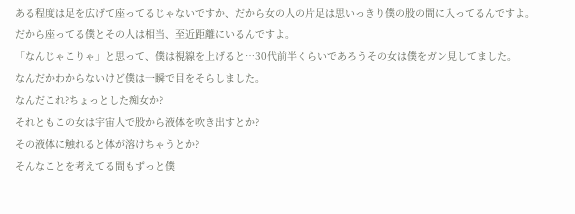ある程度は足を広げて座ってるじゃないですか、だから女の人の片足は思いっきり僕の股の間に入ってるんですよ。
だから座ってる僕とその人は相当、至近距離にいるんですよ。
「なんじゃこりゃ」と思って、僕は視線を上げると…30代前半くらいであろうその女は僕をガン見してました。
なんだかわからないけど僕は一瞬で目をそらしました。
なんだこれ?ちょっとした痴女か?
それともこの女は宇宙人で股から液体を吹き出すとか?
その液体に触れると体が溶けちゃうとか?
そんなことを考えてる間もずっと僕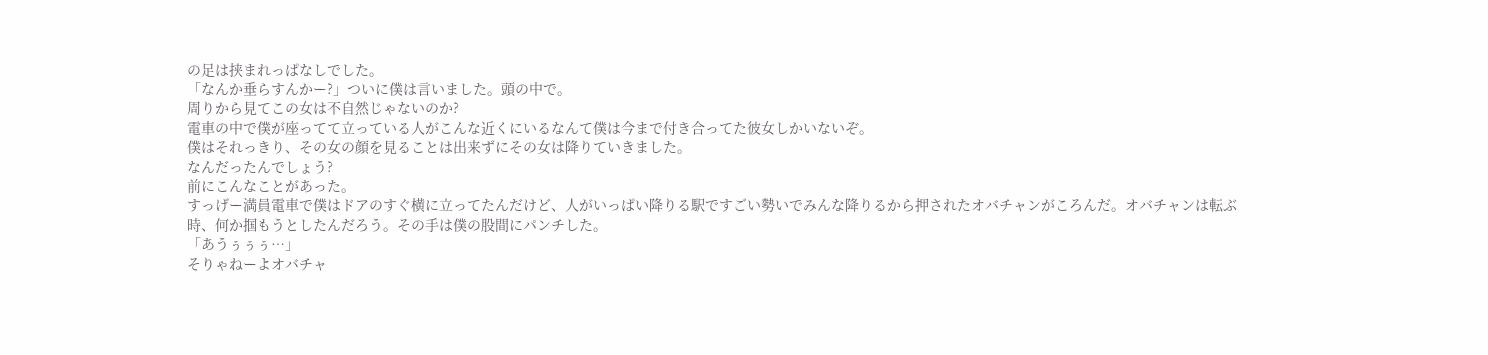の足は挟まれっぱなしでした。
「なんか垂らすんかー?」ついに僕は言いました。頭の中で。
周りから見てこの女は不自然じゃないのか?
電車の中で僕が座ってて立っている人がこんな近くにいるなんて僕は今まで付き合ってた彼女しかいないぞ。
僕はそれっきり、その女の顔を見ることは出来ずにその女は降りていきました。
なんだったんでしょう?
前にこんなことがあった。
すっげー満員電車で僕はドアのすぐ横に立ってたんだけど、人がいっぱい降りる駅ですごい勢いでみんな降りるから押されたオバチャンがころんだ。オバチャンは転ぶ時、何か掴もうとしたんだろう。その手は僕の股間にパンチした。
「あうぅぅぅ…」
そりゃねーよオバチャ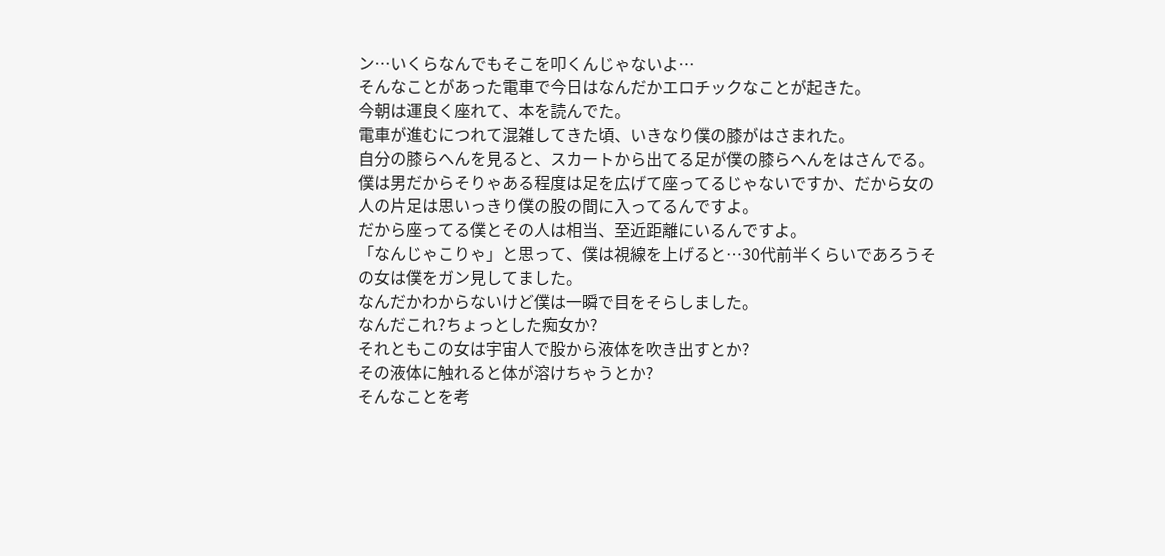ン…いくらなんでもそこを叩くんじゃないよ…
そんなことがあった電車で今日はなんだかエロチックなことが起きた。
今朝は運良く座れて、本を読んでた。
電車が進むにつれて混雑してきた頃、いきなり僕の膝がはさまれた。
自分の膝らへんを見ると、スカートから出てる足が僕の膝らへんをはさんでる。
僕は男だからそりゃある程度は足を広げて座ってるじゃないですか、だから女の人の片足は思いっきり僕の股の間に入ってるんですよ。
だから座ってる僕とその人は相当、至近距離にいるんですよ。
「なんじゃこりゃ」と思って、僕は視線を上げると…30代前半くらいであろうその女は僕をガン見してました。
なんだかわからないけど僕は一瞬で目をそらしました。
なんだこれ?ちょっとした痴女か?
それともこの女は宇宙人で股から液体を吹き出すとか?
その液体に触れると体が溶けちゃうとか?
そんなことを考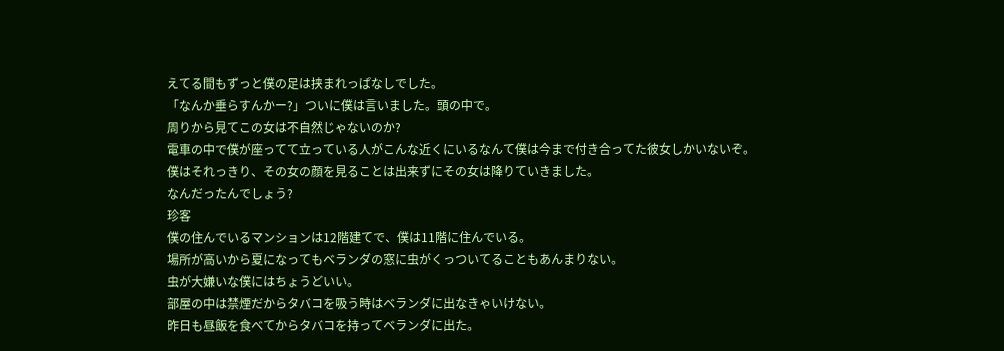えてる間もずっと僕の足は挟まれっぱなしでした。
「なんか垂らすんかー?」ついに僕は言いました。頭の中で。
周りから見てこの女は不自然じゃないのか?
電車の中で僕が座ってて立っている人がこんな近くにいるなんて僕は今まで付き合ってた彼女しかいないぞ。
僕はそれっきり、その女の顔を見ることは出来ずにその女は降りていきました。
なんだったんでしょう?
珍客
僕の住んでいるマンションは12階建てで、僕は11階に住んでいる。
場所が高いから夏になってもベランダの窓に虫がくっついてることもあんまりない。
虫が大嫌いな僕にはちょうどいい。
部屋の中は禁煙だからタバコを吸う時はベランダに出なきゃいけない。
昨日も昼飯を食べてからタバコを持ってベランダに出た。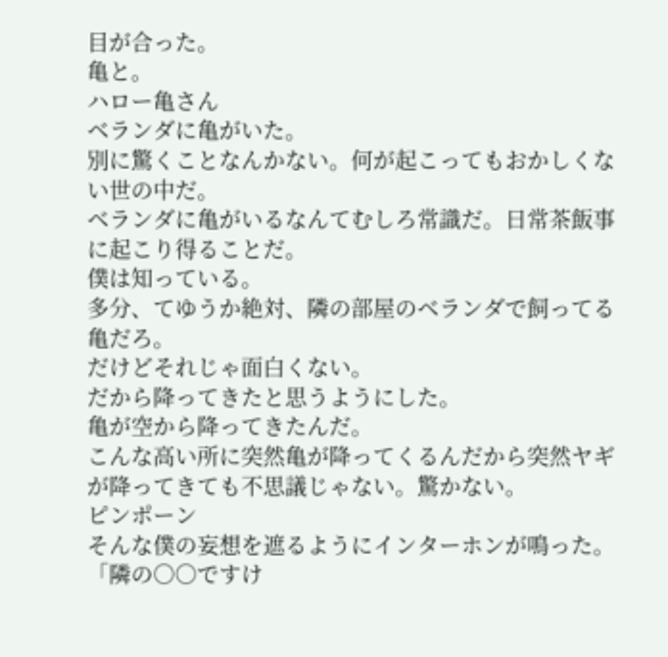目が合った。
亀と。
ハロー亀さん
ベランダに亀がいた。
別に驚くことなんかない。何が起こってもおかしくない世の中だ。
ベランダに亀がいるなんてむしろ常識だ。日常茶飯事に起こり得ることだ。
僕は知っている。
多分、てゆうか絶対、隣の部屋のベランダで飼ってる亀だろ。
だけどそれじゃ面白くない。
だから降ってきたと思うようにした。
亀が空から降ってきたんだ。
こんな高い所に突然亀が降ってくるんだから突然ヤギが降ってきても不思議じゃない。驚かない。
ピンポーン
そんな僕の妄想を遮るようにインターホンが鳴った。
「隣の○○ですけ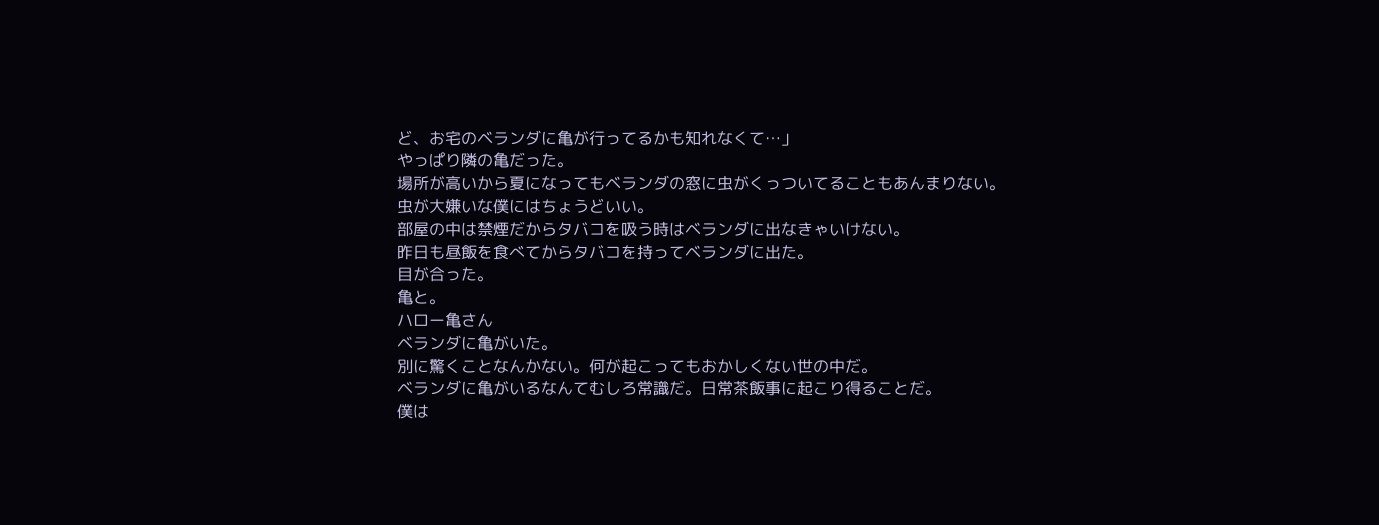ど、お宅のベランダに亀が行ってるかも知れなくて…」
やっぱり隣の亀だった。
場所が高いから夏になってもベランダの窓に虫がくっついてることもあんまりない。
虫が大嫌いな僕にはちょうどいい。
部屋の中は禁煙だからタバコを吸う時はベランダに出なきゃいけない。
昨日も昼飯を食べてからタバコを持ってベランダに出た。
目が合った。
亀と。
ハロー亀さん
ベランダに亀がいた。
別に驚くことなんかない。何が起こってもおかしくない世の中だ。
ベランダに亀がいるなんてむしろ常識だ。日常茶飯事に起こり得ることだ。
僕は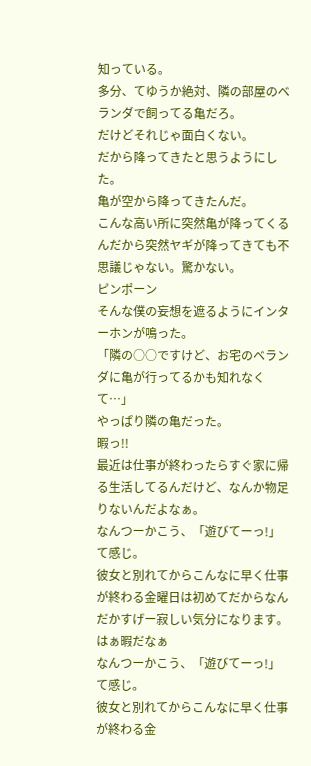知っている。
多分、てゆうか絶対、隣の部屋のベランダで飼ってる亀だろ。
だけどそれじゃ面白くない。
だから降ってきたと思うようにした。
亀が空から降ってきたんだ。
こんな高い所に突然亀が降ってくるんだから突然ヤギが降ってきても不思議じゃない。驚かない。
ピンポーン
そんな僕の妄想を遮るようにインターホンが鳴った。
「隣の○○ですけど、お宅のベランダに亀が行ってるかも知れなくて…」
やっぱり隣の亀だった。
暇っ!!
最近は仕事が終わったらすぐ家に帰る生活してるんだけど、なんか物足りないんだよなぁ。
なんつーかこう、「遊びてーっ!」て感じ。
彼女と別れてからこんなに早く仕事が終わる金曜日は初めてだからなんだかすげー寂しい気分になります。
はぁ暇だなぁ
なんつーかこう、「遊びてーっ!」て感じ。
彼女と別れてからこんなに早く仕事が終わる金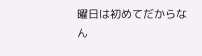曜日は初めてだからなん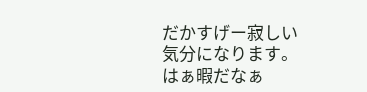だかすげー寂しい気分になります。
はぁ暇だなぁ